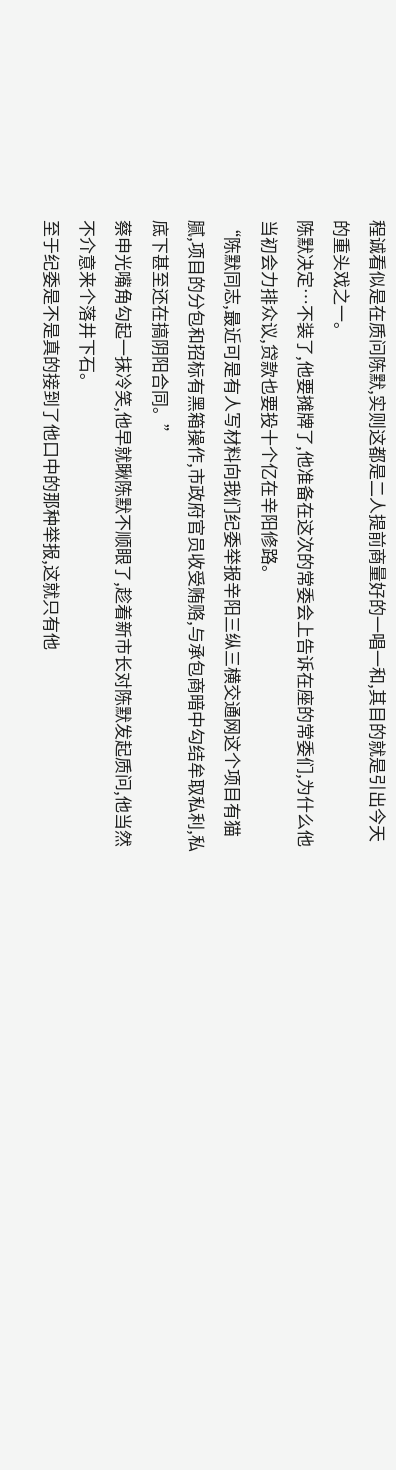程诚看似是在质问陈默,实则这都是二人提前商量好的一唱一和,其目的就是引出今天的重头戏之一。
陈默决定…不装了,他要摊牌了,他准备在这次的常委会上告诉在座的常委们,为什么他当初会力排众议,贷款也要投十个亿在辛阳修路。
“陈默同志,最近可是有人写材料向我们纪委举报辛阳三纵三横交通网这个项目有猫腻,项目的分包和招标有黑箱操作,市政府官员收受贿赂,与承包商暗中勾结牟取私利,私底下甚至还在搞阴阳合同。”
蔡申光嘴角勾起一抹冷笑,他早就瞅陈默不顺眼了,趁着新市长对陈默发起质问,他当然不介意来个落井下石。
至于纪委是不是真的接到了他口中的那种举报,这就只有他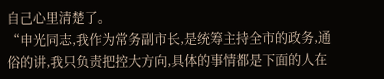自己心里清楚了。
“申光同志,我作为常务副市长,是统筹主持全市的政务,通俗的讲,我只负责把控大方向,具体的事情都是下面的人在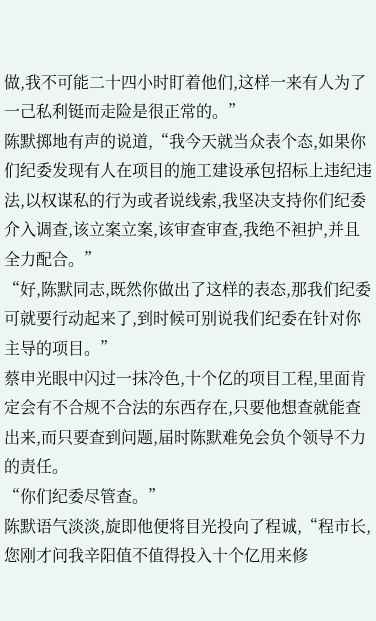做,我不可能二十四小时盯着他们,这样一来有人为了一己私利铤而走险是很正常的。”
陈默掷地有声的说道,“我今天就当众表个态,如果你们纪委发现有人在项目的施工建设承包招标上违纪违法,以权谋私的行为或者说线索,我坚决支持你们纪委介入调查,该立案立案,该审查审查,我绝不袒护,并且全力配合。”
“好,陈默同志,既然你做出了这样的表态,那我们纪委可就要行动起来了,到时候可别说我们纪委在针对你主导的项目。”
蔡申光眼中闪过一抹冷色,十个亿的项目工程,里面肯定会有不合规不合法的东西存在,只要他想查就能查出来,而只要查到问题,届时陈默难免会负个领导不力的责任。
“你们纪委尽管查。”
陈默语气淡淡,旋即他便将目光投向了程诚,“程市长,您刚才问我辛阳值不值得投入十个亿用来修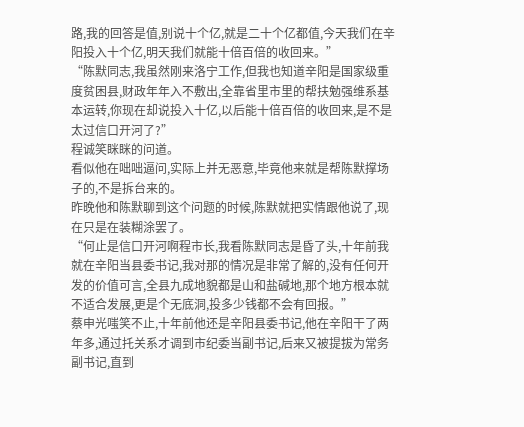路,我的回答是值,别说十个亿,就是二十个亿都值,今天我们在辛阳投入十个亿,明天我们就能十倍百倍的收回来。”
“陈默同志,我虽然刚来洛宁工作,但我也知道辛阳是国家级重度贫困县,财政年年入不敷出,全靠省里市里的帮扶勉强维系基本运转,你现在却说投入十亿,以后能十倍百倍的收回来,是不是太过信口开河了?”
程诚笑眯眯的问道。
看似他在咄咄逼问,实际上并无恶意,毕竟他来就是帮陈默撑场子的,不是拆台来的。
昨晚他和陈默聊到这个问题的时候,陈默就把实情跟他说了,现在只是在装糊涂罢了。
“何止是信口开河啊程市长,我看陈默同志是昏了头,十年前我就在辛阳当县委书记,我对那的情况是非常了解的,没有任何开发的价值可言,全县九成地貌都是山和盐碱地,那个地方根本就不适合发展,更是个无底洞,投多少钱都不会有回报。”
蔡申光嗤笑不止,十年前他还是辛阳县委书记,他在辛阳干了两年多,通过托关系才调到市纪委当副书记,后来又被提拔为常务副书记,直到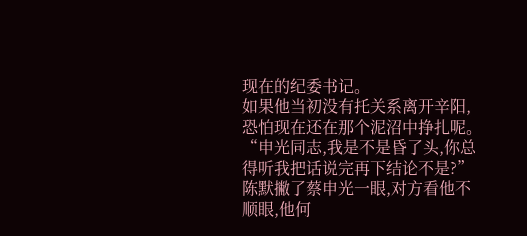现在的纪委书记。
如果他当初没有托关系离开辛阳,恐怕现在还在那个泥沼中挣扎呢。
“申光同志,我是不是昏了头,你总得听我把话说完再下结论不是?”
陈默撇了蔡申光一眼,对方看他不顺眼,他何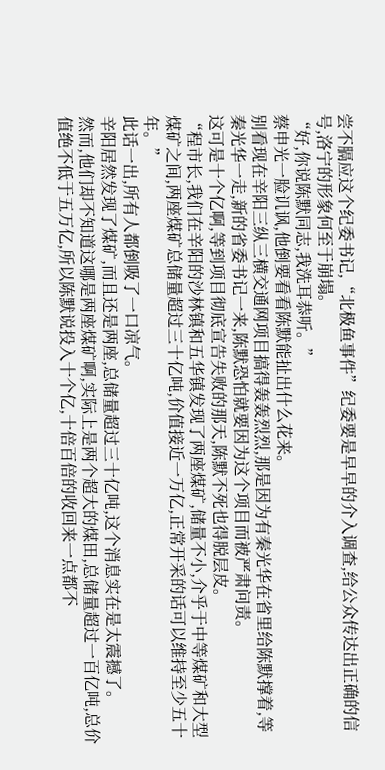尝不膈应这个纪委书记,“北极鱼事件”纪委要是早早的介入调查,给公众传达出正确的信号,洛宁的形象何至于崩塌。
“好,你说陈默同志,我洗耳恭听。”
蔡申光一脸讥讽,他倒要看看陈默能扯出什么花来。
别看现在辛阳三纵三横交通网项目搞得轰轰烈烈,那是因为有秦光华在省里给陈默撑着,等秦光华一走,新的省委书记一来,陈默恐怕就要因为这个项目而被严肃问责。
这可是十个亿啊,等到项目彻底宣告失败的那天,陈默不死也得脱层皮。
“程市长,我们在辛阳的沙林镇和五华镇发现了两座煤矿,储量不小,介乎于中等煤矿和大型煤矿之间,两座煤矿总储量超过三十亿吨,价值接近一万亿,正常开采的话可以维持至少五十年。”
此话一出,所有人都倒吸了一口凉气。
辛阳居然发现了煤矿,而且还是两座,总储量超过三十亿吨,这个消息实在是太震撼了。
然而,他们却不知道这哪是两座煤矿啊,实际上是两个超大的煤田,总储量超过一百亿吨,总价值绝不低于五万亿,所以陈默说投入十个亿,十倍百倍的收回来一点都不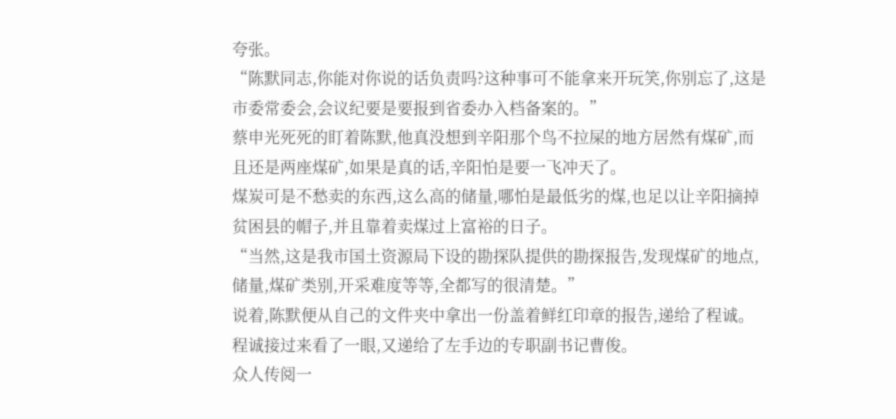夸张。
“陈默同志,你能对你说的话负责吗?这种事可不能拿来开玩笑,你别忘了,这是市委常委会,会议纪要是要报到省委办入档备案的。”
蔡申光死死的盯着陈默,他真没想到辛阳那个鸟不拉屎的地方居然有煤矿,而且还是两座煤矿,如果是真的话,辛阳怕是要一飞冲天了。
煤炭可是不愁卖的东西,这么高的储量,哪怕是最低劣的煤,也足以让辛阳摘掉贫困县的帽子,并且靠着卖煤过上富裕的日子。
“当然,这是我市国土资源局下设的勘探队提供的勘探报告,发现煤矿的地点,储量,煤矿类别,开采难度等等,全都写的很清楚。”
说着,陈默便从自己的文件夹中拿出一份盖着鲜红印章的报告,递给了程诚。
程诚接过来看了一眼,又递给了左手边的专职副书记曹俊。
众人传阅一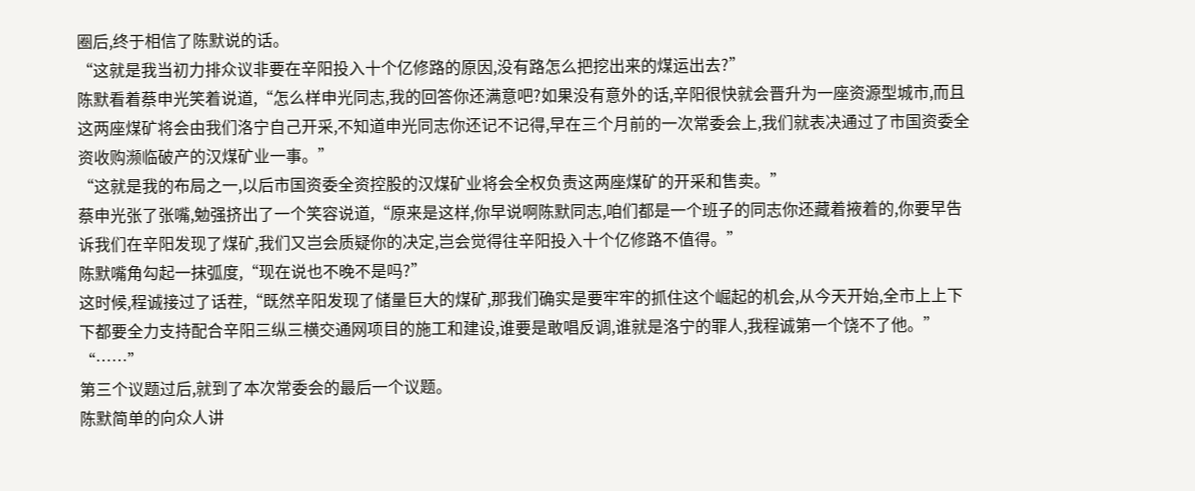圈后,终于相信了陈默说的话。
“这就是我当初力排众议非要在辛阳投入十个亿修路的原因,没有路怎么把挖出来的煤运出去?”
陈默看着蔡申光笑着说道,“怎么样申光同志,我的回答你还满意吧?如果没有意外的话,辛阳很快就会晋升为一座资源型城市,而且这两座煤矿将会由我们洛宁自己开采,不知道申光同志你还记不记得,早在三个月前的一次常委会上,我们就表决通过了市国资委全资收购濒临破产的汉煤矿业一事。”
“这就是我的布局之一,以后市国资委全资控股的汉煤矿业将会全权负责这两座煤矿的开采和售卖。”
蔡申光张了张嘴,勉强挤出了一个笑容说道,“原来是这样,你早说啊陈默同志,咱们都是一个班子的同志你还藏着掖着的,你要早告诉我们在辛阳发现了煤矿,我们又岂会质疑你的决定,岂会觉得往辛阳投入十个亿修路不值得。”
陈默嘴角勾起一抹弧度,“现在说也不晚不是吗?”
这时候,程诚接过了话茬,“既然辛阳发现了储量巨大的煤矿,那我们确实是要牢牢的抓住这个崛起的机会,从今天开始,全市上上下下都要全力支持配合辛阳三纵三横交通网项目的施工和建设,谁要是敢唱反调,谁就是洛宁的罪人,我程诚第一个饶不了他。”
“……”
第三个议题过后,就到了本次常委会的最后一个议题。
陈默简单的向众人讲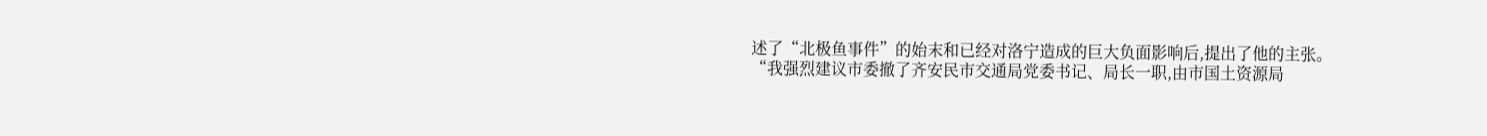述了“北极鱼事件”的始末和已经对洛宁造成的巨大负面影响后,提出了他的主张。
“我强烈建议市委撤了齐安民市交通局党委书记、局长一职,由市国土资源局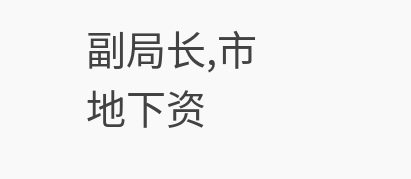副局长,市地下资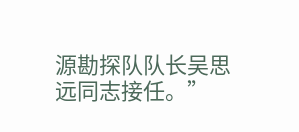源勘探队队长吴思远同志接任。”